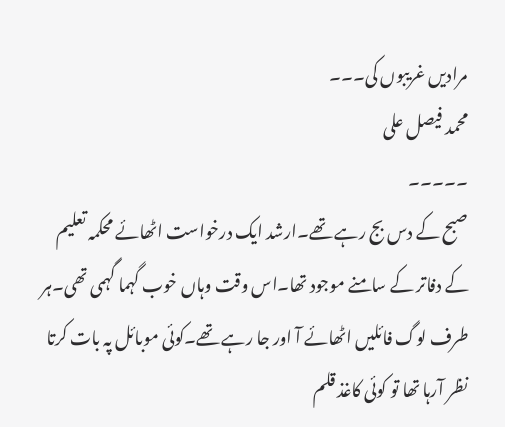مرادیں غریبوں کی۔۔۔
محمد فیصل علی
۔۔۔۔۔
صبح کے دس بج رہے تھے۔ارشد ایک درخواست اٹھائے محکمہ تعلیم کے دفاتر کے سامنے موجود تھا۔اس وقت وہاں خوب گہما گہمی تھی۔ہر طرف لوگ فائلیں اٹھائے آ اور جا رہے تھے۔کوئی موبائل پہ بات کرتا نظر آرہا تھا تو کوئی کاغذ قلم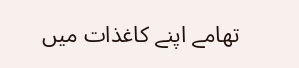تھامے اپنے کاغذات میں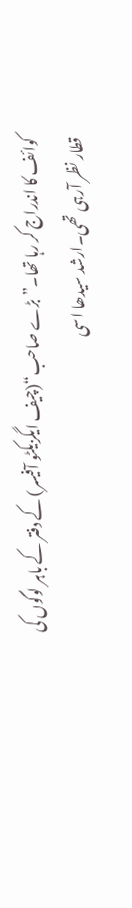کوائف کا اندراج کر رہا تھا۔”بڑے صاحب“(چیف ایگزیکٹو آفیسر) کے دفتر کے باہر لوگوں کی قطار نظر آرہی تھی۔ارشد سیدھا اسی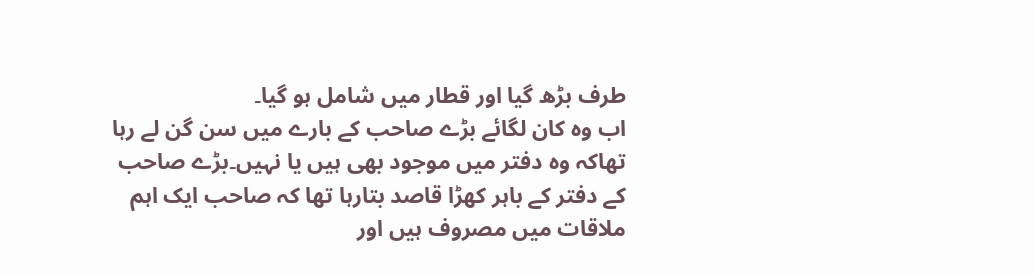طرف بڑھ گیا اور قطار میں شامل ہو گیا۔
اب وہ کان لگائے بڑے صاحب کے بارے میں سن گن لے رہا تھاکہ وہ دفتر میں موجود بھی ہیں یا نہیں۔بڑے صاحب کے دفتر کے باہر کھڑا قاصد بتارہا تھا کہ صاحب ایک اہم ملاقات میں مصروف ہیں اور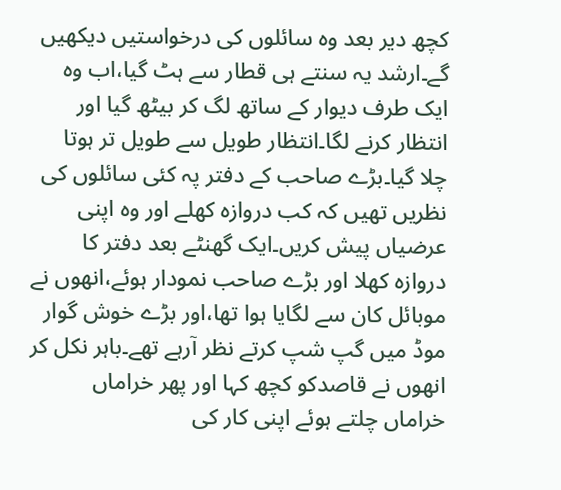کچھ دیر بعد وہ سائلوں کی درخواستیں دیکھیں گے۔ارشد یہ سنتے ہی قطار سے ہٹ گیا،اب وہ ایک طرف دیوار کے ساتھ لگ کر بیٹھ گیا اور انتظار کرنے لگا۔انتظار طویل سے طویل تر ہوتا چلا گیا۔بڑے صاحب کے دفتر پہ کئی سائلوں کی نظریں تھیں کہ کب دروازہ کھلے اور وہ اپنی عرضیاں پیش کریں۔ایک گھنٹے بعد دفتر کا دروازہ کھلا اور بڑے صاحب نمودار ہوئے،انھوں نے موبائل کان سے لگایا ہوا تھا،اور بڑے خوش گوار موڈ میں گپ شپ کرتے نظر آرہے تھے۔باہر نکل کر انھوں نے قاصدکو کچھ کہا اور پھر خراماں خراماں چلتے ہوئے اپنی کار کی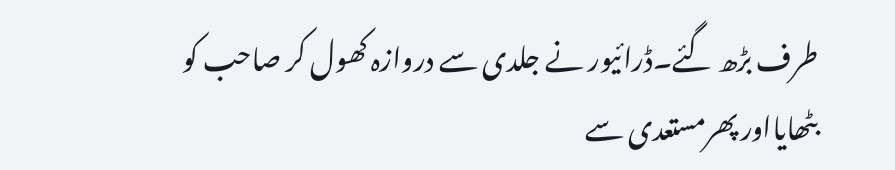طرف بڑھ گئے۔ڈرائیور نے جلدی سے دروازہ کھول کر صاحب کو بٹھایااور پھرمستعدی سے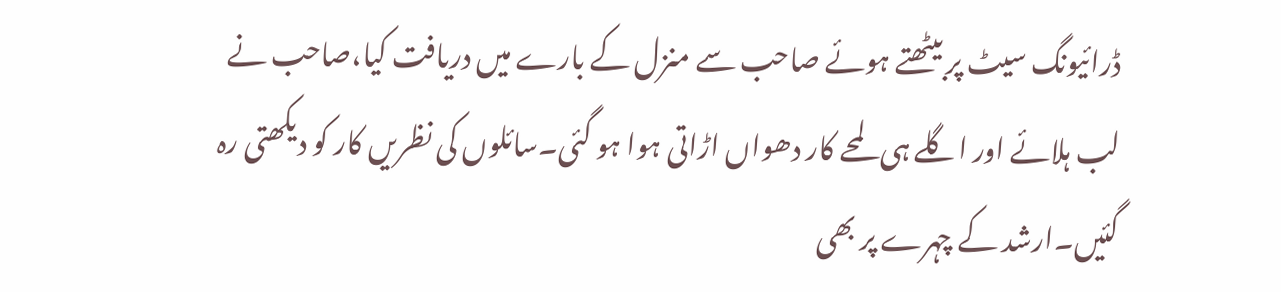ڈرائیونگ سیٹ پر بیٹھتے ہوئے صاحب سے منزل کے بارے میں دریافت کیا،صاحب نے لب ہلائے اور اگلے ہی لمحے کار دھواں اڑاتی ہوا ہو گئی۔سائلوں کی نظریں کار کو دیکھتی رہ گئیں۔ارشد کے چہرے پر بھی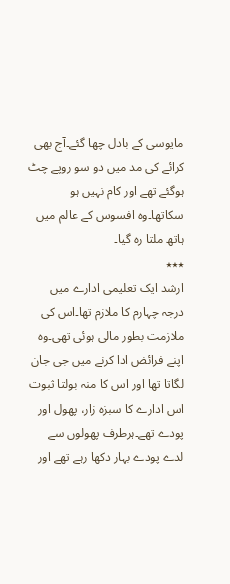مایوسی کے بادل چھا گئے۔آج بھی کرائے کی مد میں دو سو روپے چٹ ہوگئے تھے اور کام نہیں ہو سکاتھا۔وہ افسوس کے عالم میں ہاتھ ملتا رہ گیا۔
٭٭٭
ارشد ایک تعلیمی ادارے میں درجہ چہارم کا ملازم تھا۔اس کی ملازمت بطور مالی ہوئی تھی۔وہ اپنے فرائض ادا کرنے میں جی جان لگاتا تھا اور اس کا منہ بولتا ثبوت اس ادارے کا سبزہ زار، پھول اور پودے تھے۔ہرطرف پھولوں سے لدے پودے بہار دکھا رہے تھے اور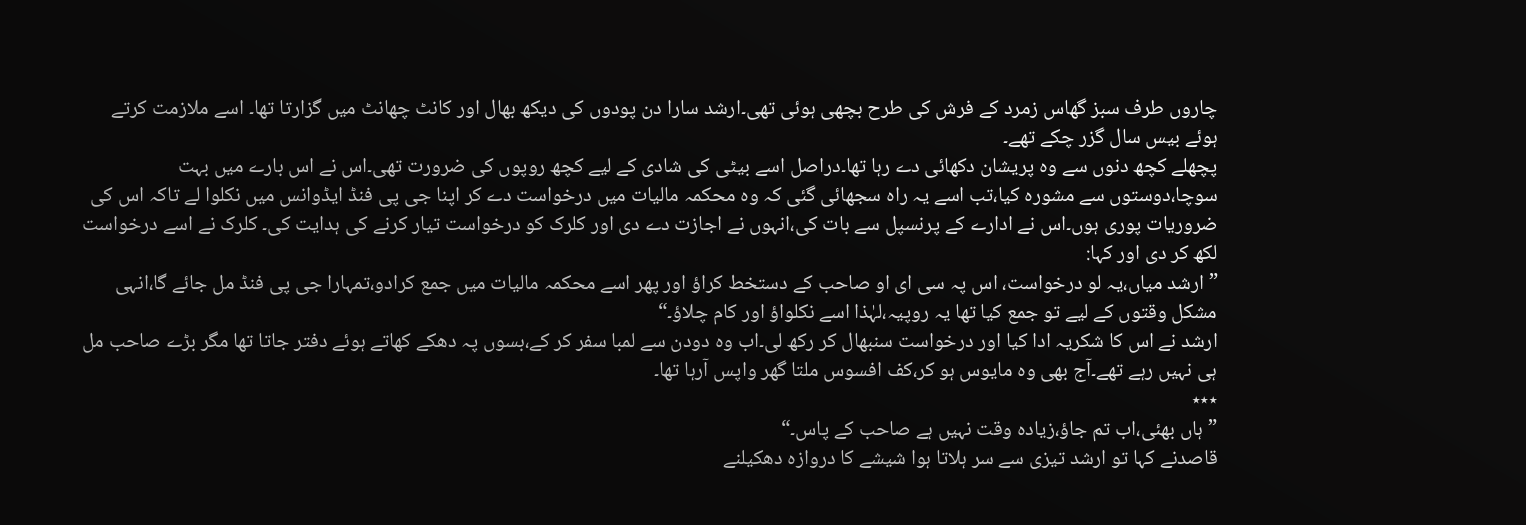چاروں طرف سبز گھاس زمرد کے فرش کی طرح بچھی ہوئی تھی۔ارشد سارا دن پودوں کی دیکھ بھال اور کانٹ چھانٹ میں گزارتا تھا۔ اسے ملازمت کرتے ہوئے بیس سال گزر چکے تھے۔
پچھلے کچھ دنوں سے وہ پریشان دکھائی دے رہا تھا۔دراصل اسے بیٹی کی شادی کے لیے کچھ روپوں کی ضرورت تھی۔اس نے اس بارے میں بہت سوچا،دوستوں سے مشورہ کیا،تب اسے یہ راہ سجھائی گئی کہ وہ محکمہ مالیات میں درخواست دے کر اپنا جی پی فنڈ ایڈوانس میں نکلوا لے تاکہ اس کی ضروریات پوری ہوں۔اس نے ادارے کے پرنسپل سے بات کی،انہوں نے اجازت دے دی اور کلرک کو درخواست تیار کرنے کی ہدایت کی۔ کلرک نے اسے درخواست لکھ کر دی اور کہا:
”ارشد میاں،یہ لو درخواست، اس پہ سی ای او صاحب کے دستخط کراؤ اور پھر اسے محکمہ مالیات میں جمع کرادو،تمہارا جی پی فنڈ مل جائے گا،انہی مشکل وقتوں کے لیے تو جمع کیا تھا یہ روپیہ،لہٰذا اسے نکلواؤ اور کام چلاؤ۔“
ارشد نے اس کا شکریہ ادا کیا اور درخواست سنبھال کر رکھ لی۔اب وہ دودن سے لمبا سفر کر کے،بسوں پہ دھکے کھاتے ہوئے دفتر جاتا تھا مگر بڑے صاحب مل ہی نہیں رہے تھے۔آج بھی وہ مایوس ہو کر،کف افسوس ملتا گھر واپس آرہا تھا۔
٭٭٭
”ہاں بھئی،اب تم جاؤ،زیادہ وقت نہیں ہے صاحب کے پاس۔“
قاصدنے کہا تو ارشد تیزی سے سر ہلاتا ہوا شیشے کا دروازہ دھکیلنے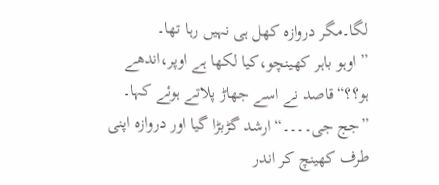لگا۔مگر دروازہ کھل ہی نہیں رہا تھا۔
”اوہو باہر کھینچو،کیا لکھا ہے اوپر،اندھے ہو؟؟“قاصد نے اسے جھاڑ پلاتے ہوئے کہا۔
”جج جی۔۔۔۔“ارشد گڑبڑا گیا اور دروازہ اپنی طرف کھینچ کر اندر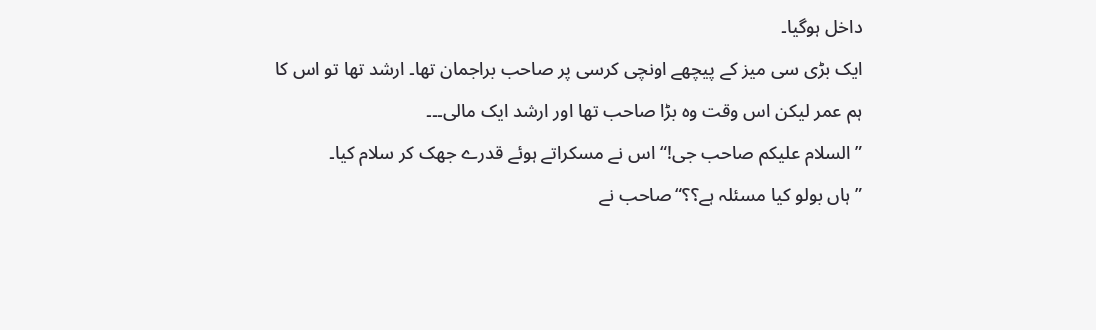داخل ہوگیا۔
ایک بڑی سی میز کے پیچھے اونچی کرسی پر صاحب براجمان تھا۔ ارشد تھا تو اس کا ہم عمر لیکن اس وقت وہ بڑا صاحب تھا اور ارشد ایک مالی۔۔۔
”السلام علیکم صاحب جی!“اس نے مسکراتے ہوئے قدرے جھک کر سلام کیا۔
”ہاں بولو کیا مسئلہ ہے؟؟“صاحب نے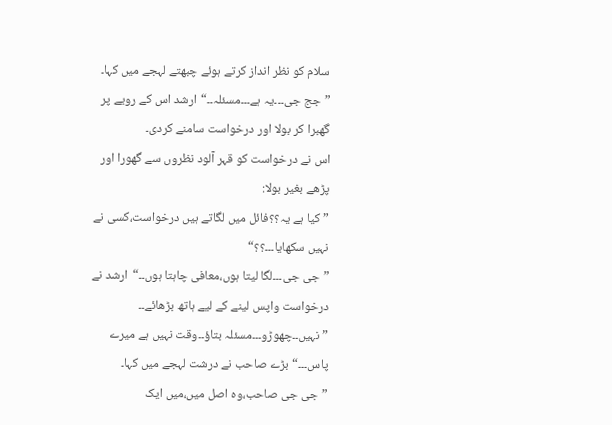سلام کو نظر انداز کرتے ہوئے چبھتے لہجے میں کہا۔
”جج جی۔۔۔یہ ہے۔۔۔مسئلہ۔۔“ارشد اس کے رویے پر گھبرا کر بولا اور درخواست سامنے کردی۔
اس نے درخواست کو قہر آلود نظروں سے گھورا اور پڑھے بغیر بولا:
”کیا ہے یہ؟؟فائل میں لگاتے ہیں درخواست،کسی نے نہیں سکھایا۔۔۔؟؟“
”جی جی۔۔۔لگا لیتا ہوں،معافی چاہتا ہوں۔۔“ارشد نے درخواست واپس لینے کے لیے ہاتھ بڑھائے۔۔
”نہیں۔۔چھوڑو۔۔۔مسئلہ بتاؤ۔۔وقت نہیں ہے میرے پاس۔۔۔“بڑے صاحب نے درشت لہجے میں کہا۔
”جی جی صاحب،وہ اصل میں،میں ایک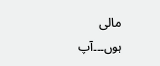مالی ہوں۔۔۔آپ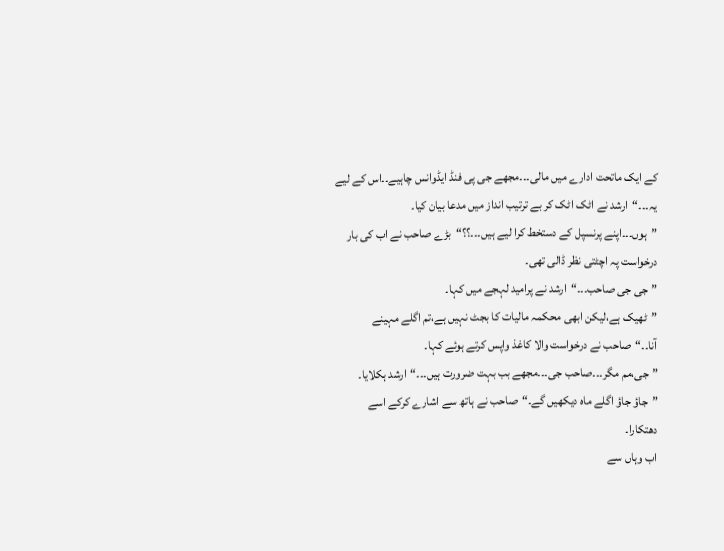کے ایک ماتحت ادارے میں مالی۔۔۔مجھے جی پی فنڈ ایڈوانس چاہیے۔۔اس کے لیے یہ۔۔۔“ارشد نے اٹک اٹک کر بے ترتیب انداز میں مدعا بیان کیا۔
”ہوں۔۔۔اپنے پرنسپل کے دستخط کرا لیے ہیں۔۔۔؟؟“بڑے صاحب نے اب کی بار درخواست پہ اچٹتی نظر ڈالی تھی۔
”جی جی صاحب۔۔۔“ارشد نے پرامید لہجے میں کہا۔
”ٹھیک ہے،لیکن ابھی محکمہ مالیات کا بجٹ نہیں ہے،تم اگلے مہینے آنا۔۔“صاحب نے درخواست والا کاغذ واپس کرتے ہوئے کہا۔
”جی،مم مگر۔۔۔صاحب جی۔۔۔مجھے بب بہت ضرورت ہیں۔۔۔“ارشد ہکلایا۔
”جاؤ جاؤ اگلے ماہ دیکھیں گے۔“صاحب نے ہاتھ سے اشارے کرکے اسے دھتکارا۔
اب وہاں سے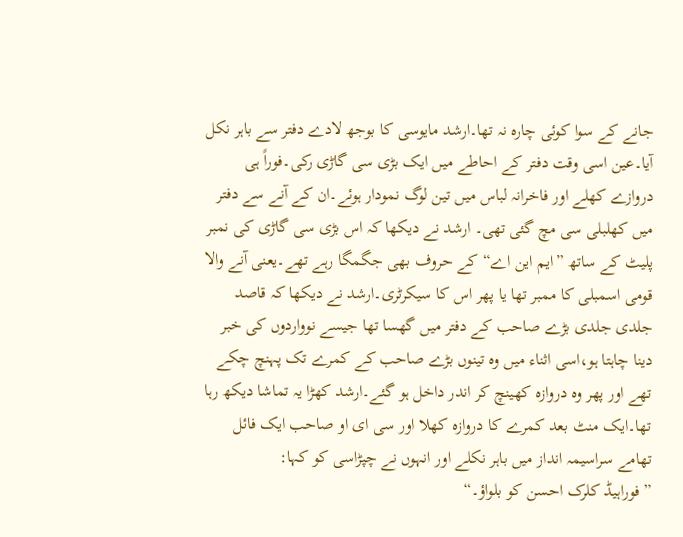جانے کے سوا کوئی چارہ نہ تھا۔ارشد مایوسی کا بوجھ لادے دفتر سے باہر نکل آیا۔عین اسی وقت دفتر کے احاطے میں ایک بڑی سی گاڑی رکی۔فوراً ہی دروازے کھلے اور فاخرانہ لباس میں تین لوگ نمودار ہوئے۔ان کے آنے سے دفتر میں کھلبلی سی مچ گئی تھی۔ ارشد نے دیکھا کہ اس بڑی سی گاڑی کی نمبر پلیٹ کے ساتھ ”ایم این اے“کے حروف بھی جگمگا رہے تھے۔یعنی آنے والا قومی اسمبلی کا ممبر تھا یا پھر اس کا سیکرٹری۔ارشد نے دیکھا کہ قاصد جلدی جلدی بڑے صاحب کے دفتر میں گھسا تھا جیسے نوواردوں کی خبر دینا چاہتا ہو،اسی اثناء میں وہ تینوں بڑے صاحب کے کمرے تک پہنچ چکے تھے اور پھر وہ دروازہ کھینچ کر اندر داخل ہو گئے۔ارشد کھڑا یہ تماشا دیکھ رہا تھا۔ایک منٹ بعد کمرے کا دروازہ کھلا اور سی ای او صاحب ایک فائل تھامے سراسیمہ انداز میں باہر نکلے اور انہوں نے چپڑاسی کو کہا:
”فوراہیڈ کلرک احسن کو بلواؤ۔“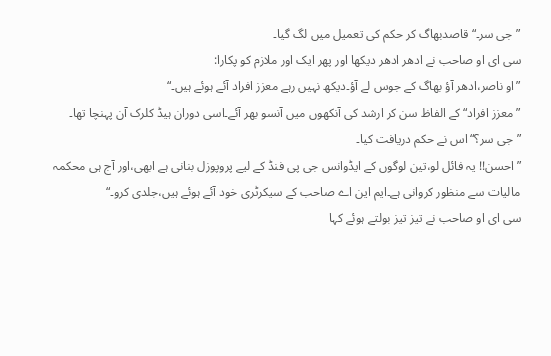”جی سر۔“قاصدبھاگ کر حکم کی تعمیل میں لگ گیا۔
سی ای او صاحب نے ادھر ادھر دیکھا اور پھر ایک اور ملازم کو پکارا:
”او ناصر،ادھر آؤ بھاگ کے جوس لے آؤ۔دیکھ نہیں رہے معزز افراد آئے ہوئے ہیں۔“
”معزز افراد“ کے الفاظ سن کر ارشد کی آنکھوں میں آنسو بھر آئے۔اسی دوران ہیڈ کلرک آن پہنچا تھا۔
”جی سر؟“اس نے حکم دریافت کیا۔
”احسن!! یہ فائل لو،تین لوگوں کے ایڈوانس جی پی فنڈ کے لیے پروپوزل بنانی ہے ابھی،اور آج ہی محکمہ مالیات سے منظور کروانی ہے۔ایم این اے صاحب کے سیکرٹری خود آئے ہوئے ہیں،جلدی کرو۔“
سی ای او صاحب نے تیز تیز بولتے ہوئے کہا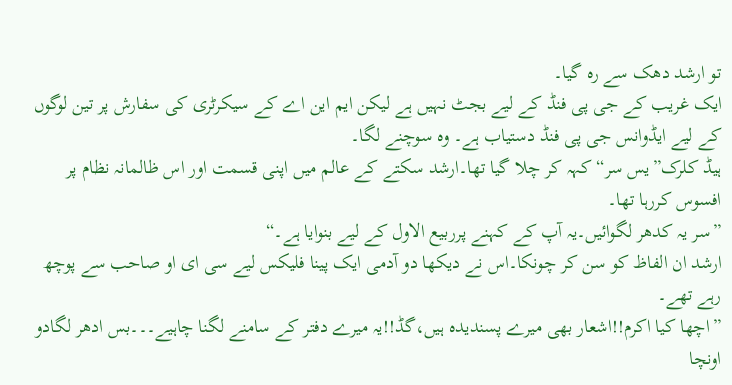تو ارشد دھک سے رہ گیا۔
ایک غریب کے جی پی فنڈ کے لیے بجٹ نہیں ہے لیکن ایم این اے کے سیکرٹری کی سفارش پر تین لوگوں کے لیے ایڈوانس جی پی فنڈ دستیاب ہے۔ وہ سوچنے لگا۔
ہیڈ کلرک”یس سر“ کہہ کر چلا گیا تھا۔ارشد سکتے کے عالم میں اپنی قسمت اور اس ظالمانہ نظام پر افسوس کررہا تھا۔
”سر یہ کدھر لگوائیں۔یہ آپ کے کہنے پرربیع الاول کے لیے بنوایا ہے۔“
ارشد ان الفاظ کو سن کر چونکا۔اس نے دیکھا دو آدمی ایک پینا فلیکس لیے سی ای او صاحب سے پوچھ رہے تھے۔
”اچھا کیا اکرم!!اشعار بھی میرے پسندیدہ ہیں،گڈ!!یہ میرے دفتر کے سامنے لگنا چاہیے۔۔۔بس ادھر لگادو اونچا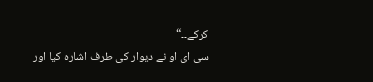کرکے۔۔“
سی ای او نے دیوار کی طرف اشارہ کیا اور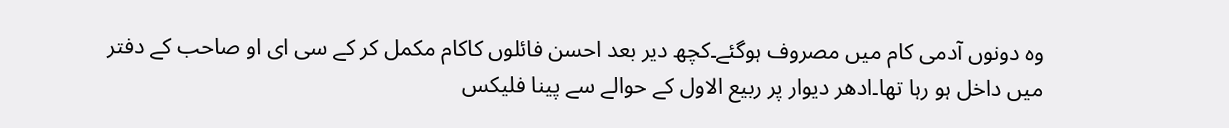وہ دونوں آدمی کام میں مصروف ہوگئے۔کچھ دیر بعد احسن فائلوں کاکام مکمل کر کے سی ای او صاحب کے دفتر میں داخل ہو رہا تھا۔ادھر دیوار پر ربیع الاول کے حوالے سے پینا فلیکس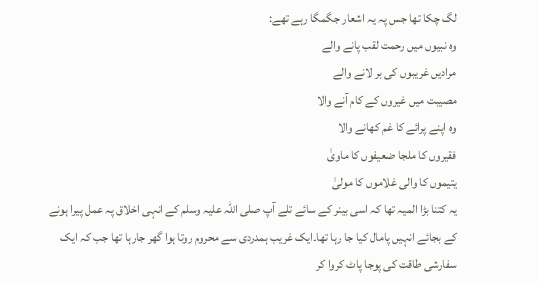لگ چکا تھا جس پہ یہ اشعار جگمگا رہے تھے:
وہ نبیوں میں رحمت لقب پانے والے
مرادیں غریبوں کی بر لانے والے
مصیبت میں غیروں کے کام آنے والا
وہ اپنے پرائے کا غم کھانے والا
فقیروں کا ملجا ضعیفوں کا ماویٰ
یتیموں کا والی غلاموں کا مولیٰ
یہ کتنا بڑا المیہ تھا کہ اسی بینر کے سائے تلے آپ صلی اللہ علیہ وسلم کے انہی اخلاق پہ عمل پیرا ہونے کے بجائے انہیں پامال کیا جا رہا تھا۔ایک غریب ہمدردی سے محروم روتا ہوا گھر جارہا تھا جب کہ ایک سفارشی طاقت کی پوجا پاٹ کروا کر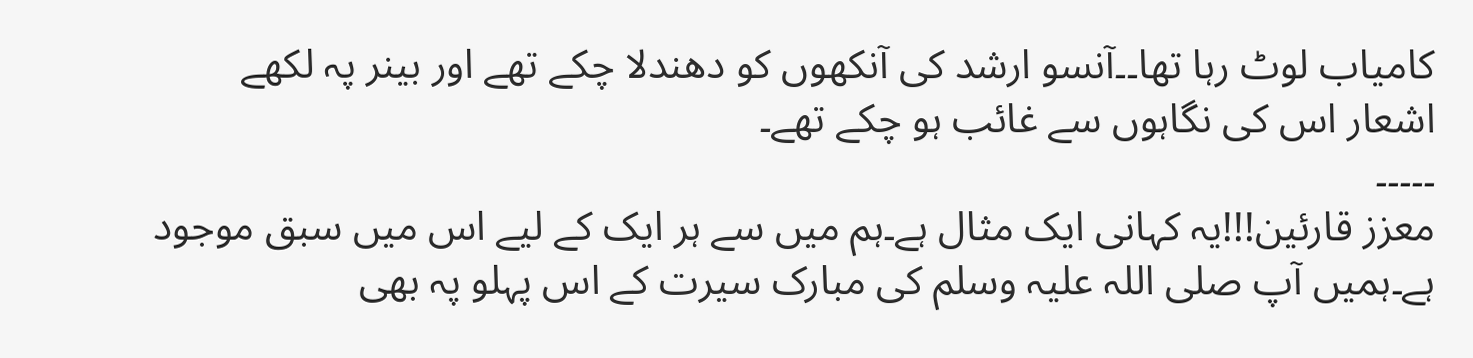کامیاب لوٹ رہا تھا۔۔آنسو ارشد کی آنکھوں کو دھندلا چکے تھے اور بینر پہ لکھے اشعار اس کی نگاہوں سے غائب ہو چکے تھے۔
۔۔۔۔۔
معزز قارئین!!!یہ کہانی ایک مثال ہے۔ہم میں سے ہر ایک کے لیے اس میں سبق موجود ہے۔ہمیں آپ صلی اللہ علیہ وسلم کی مبارک سیرت کے اس پہلو پہ بھی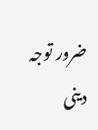ضرور توجہ دینی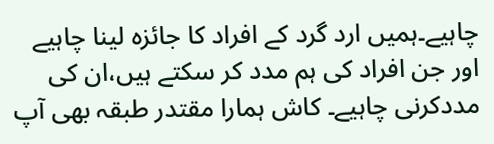چاہیے۔ہمیں ارد گرد کے افراد کا جائزہ لینا چاہیے اور جن افراد کی ہم مدد کر سکتے ہیں،ان کی مددکرنی چاہیے۔ کاش ہمارا مقتدر طبقہ بھی آپ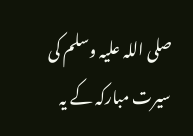صلی اللہ علیہ وسلم کی سیرت مبارکہ کے یہ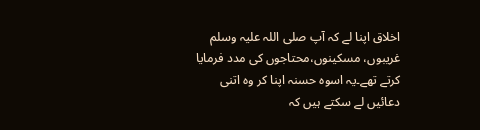اخلاق اپنا لے کہ آپ صلی اللہ علیہ وسلم غریبوں، مسکینوں،محتاجوں کی مدد فرمایا کرتے تھے۔یہ اسوہ حسنہ اپنا کر وہ اتنی دعائیں لے سکتے ہیں کہ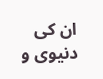ان کی دنیوی و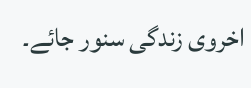اخروی زندگی سنور جائے۔